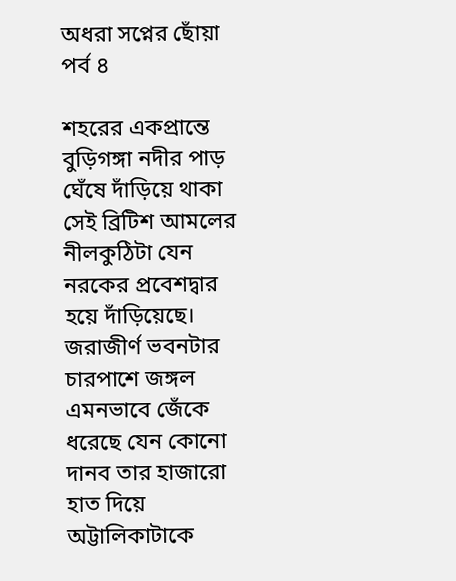অধরা সপ্নের ছোঁয়া পর্ব ৪

শহরের একপ্রান্তে বুড়িগঙ্গা নদীর পাড় ঘেঁষে দাঁড়িয়ে থাকা সেই ব্রিটিশ আমলের নীলকুঠিটা যেন নরকের প্রবেশদ্বার হয়ে দাঁড়িয়েছে। জরাজীর্ণ ভবনটার চারপাশে জঙ্গল এমনভাবে জেঁকে ধরেছে যেন কোনো দানব তার হাজারো হাত দিয়ে অট্টালিকাটাকে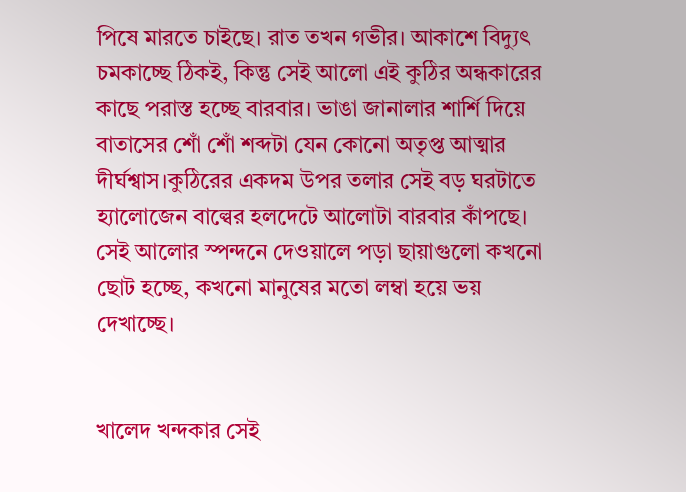পিষে মারতে চাইছে। রাত তখন গভীর। আকাশে বিদ্যুৎ চমকাচ্ছে ঠিকই, কিন্তু সেই আলো এই কুঠির অন্ধকারের কাছে পরাস্ত হচ্ছে বারবার। ভাঙা জানালার শার্শি দিয়ে বাতাসের শোঁ শোঁ শব্দটা যেন কোনো অতৃপ্ত আত্মার দীর্ঘশ্বাস।কুঠিরের একদম উপর তলার সেই বড় ঘরটাতে হ্যালোজেন বাল্বের হলদেটে আলোটা বারবার কাঁপছে। সেই আলোর স্পন্দনে দেওয়ালে পড়া ছায়াগুলো কখনো ছোট হচ্ছে, কখনো মানুষের মতো লম্বা হয়ে ভয় দেখাচ্ছে।


খালেদ খন্দকার সেই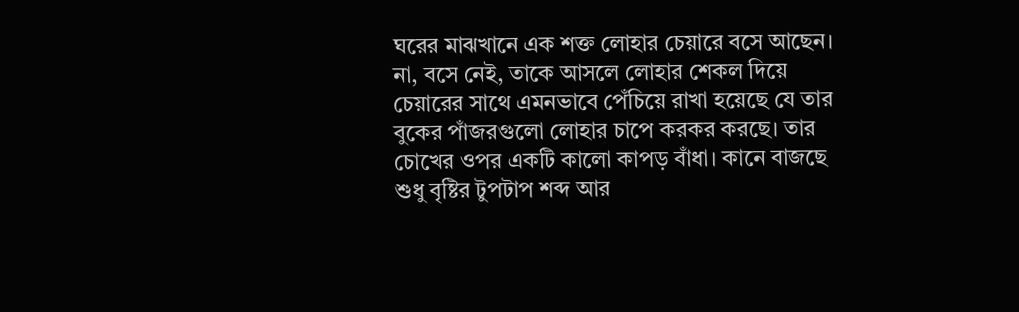ঘরের মাঝখানে এক শক্ত লোহার চেয়ারে বসে আছেন। না, বসে নেই, তাকে আসলে লোহার শেকল দিয়ে চেয়ারের সাথে এমনভাবে পেঁচিয়ে রাখা হয়েছে যে তার বুকের পাঁজরগুলো লোহার চাপে করকর করছে। তার চোখের ওপর একটি কালো কাপড় বাঁধা। কানে বাজছে শুধু বৃষ্টির টুপটাপ শব্দ আর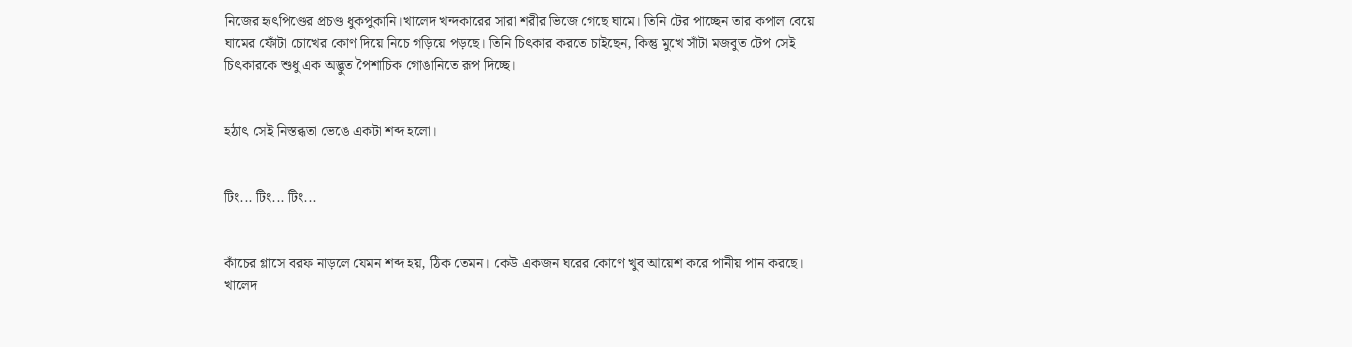নিজের হৃৎপিণ্ডের প্রচণ্ড ধুকপুকানি।খালেদ খন্দকারের সারা শরীর ভিজে গেছে ঘামে। তিনি টের পাচ্ছেন তার কপাল বেয়ে ঘামের ফোঁটা চোখের কোণ দিয়ে নিচে গড়িয়ে পড়ছে। তিনি চিৎকার করতে চাইছেন, কিন্তু মুখে সাঁটা মজবুত টেপ সেই চিৎকারকে শুধু এক অদ্ভুত পৈশাচিক গোঙানিতে রূপ দিচ্ছে।


হঠাৎ সেই নিস্তব্ধতা ভেঙে একটা শব্দ হলো।


টিং... টিং... টিং...


কাঁচের গ্লাসে বরফ নাড়লে যেমন শব্দ হয়, ঠিক তেমন। কেউ একজন ঘরের কোণে খুব আয়েশ করে পানীয় পান করছে। খালেদ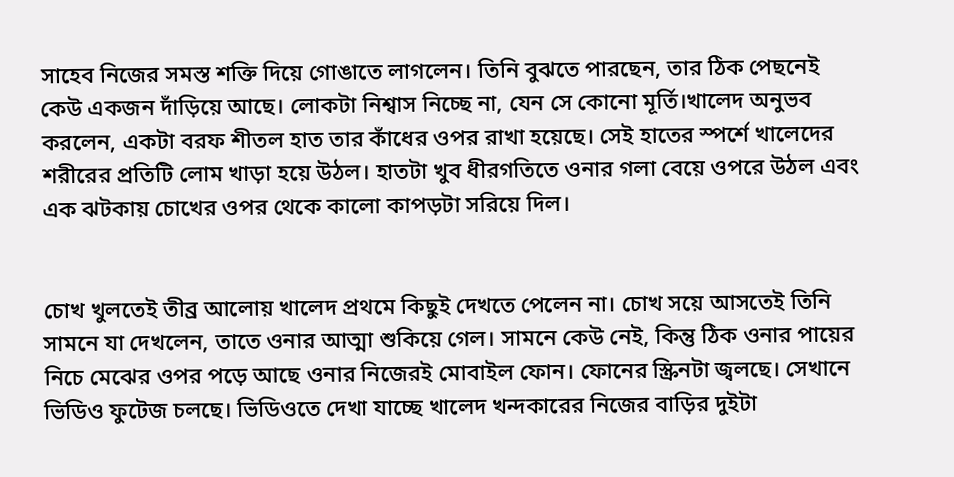সাহেব নিজের সমস্ত শক্তি দিয়ে গোঙাতে লাগলেন। তিনি বুঝতে পারছেন, তার ঠিক পেছনেই কেউ একজন দাঁড়িয়ে আছে। লোকটা নিশ্বাস নিচ্ছে না, যেন সে কোনো মূর্তি।খালেদ অনুভব করলেন, একটা বরফ শীতল হাত তার কাঁধের ওপর রাখা হয়েছে। সেই হাতের স্পর্শে খালেদের শরীরের প্রতিটি লোম খাড়া হয়ে উঠল। হাতটা খুব ধীরগতিতে ওনার গলা বেয়ে ওপরে উঠল এবং এক ঝটকায় চোখের ওপর থেকে কালো কাপড়টা সরিয়ে দিল।


চোখ খুলতেই তীব্র আলোয় খালেদ প্রথমে কিছুই দেখতে পেলেন না। চোখ সয়ে আসতেই তিনি সামনে যা দেখলেন, তাতে ওনার আত্মা শুকিয়ে গেল। সামনে কেউ নেই, কিন্তু ঠিক ওনার পায়ের নিচে মেঝের ওপর পড়ে আছে ওনার নিজেরই মোবাইল ফোন। ফোনের স্ক্রিনটা জ্বলছে। সেখানে ভিডিও ফুটেজ চলছে। ভিডিওতে দেখা যাচ্ছে খালেদ খন্দকারের নিজের বাড়ির দুইটা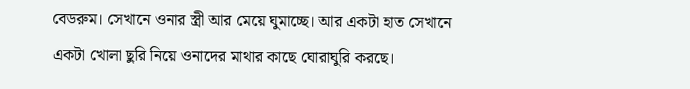বেডরুম। সেখানে ওনার স্ত্রী আর মেয়ে ঘুমাচ্ছে। আর একটা হাত সেখানে একটা খোলা ছুরি নিয়ে ওনাদের মাথার কাছে ঘোরাঘুরি করছে।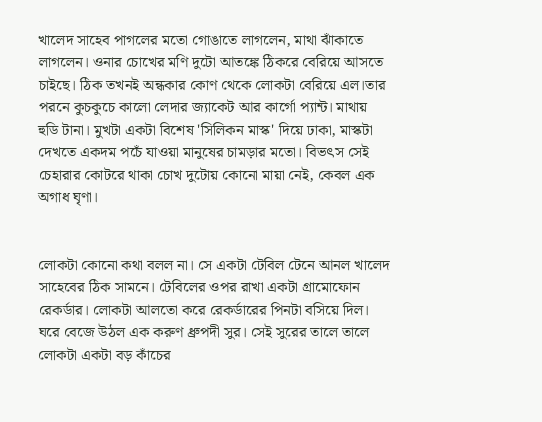খালেদ সাহেব পাগলের মতো গোঙাতে লাগলেন, মাথা ঝাঁকাতে লাগলেন। ওনার চোখের মণি দুটো আতঙ্কে ঠিকরে বেরিয়ে আসতে চাইছে। ঠিক তখনই অন্ধকার কোণ থেকে লোকটা বেরিয়ে এল।তার পরনে কুচকুচে কালো লেদার জ্যাকেট আর কার্গো প্যান্ট। মাথায় হুডি টানা। মুখটা একটা বিশেষ 'সিলিকন মাস্ক' দিয়ে ঢাকা, মাস্কটা দেখতে একদম পচেঁ যাওয়া মানুষের চামড়ার মতো। বিভৎস সেই চেহারার কোটরে থাকা চোখ দুটোয় কোনো মায়া নেই, কেবল এক অগাধ ঘৃণা।


লোকটা কোনো কথা বলল না। সে একটা টেবিল টেনে আনল খালেদ সাহেবের ঠিক সামনে। টেবিলের ওপর রাখা একটা গ্রামোফোন রেকর্ডার। লোকটা আলতো করে রেকর্ডারের পিনটা বসিয়ে দিল। ঘরে বেজে উঠল এক করুণ ধ্রুপদী সুর। সেই সুরের তালে তালে লোকটা একটা বড় কাঁচের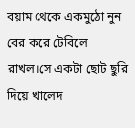বয়াম থেকে একমুঠো নুন বের করে টেবিলে রাখল।সে একটা ছোট ছুরি দিয়ে খালেদ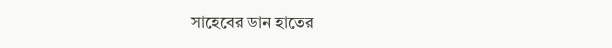সাহেবের ডান হাতের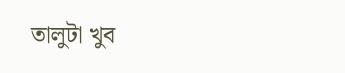তালুটা খুব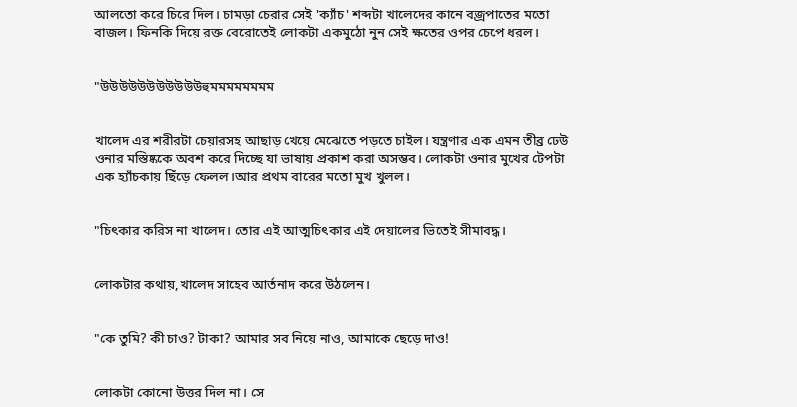আলতো করে চিরে দিল। চামড়া চেরার সেই 'ক্যাঁচ' শব্দটা খালেদের কানে বজ্রপাতের মতো বাজল। ফিনকি দিয়ে রক্ত বেরোতেই লোকটা একমুঠো নুন সেই ক্ষতের ওপর চেপে ধরল।


"উউউউউউউউউউউহুমমমমমমমম


খালেদ এর শরীরটা চেয়ারসহ আছাড় খেয়ে মেঝেতে পড়তে চাইল। যন্ত্রণার এক এমন তীব্র ঢেউ ওনার মস্তিষ্ককে অবশ করে দিচ্ছে যা ভাষায় প্রকাশ করা অসম্ভব। লোকটা ওনার মুখের টেপটা এক হ্যাঁচকায় ছিঁড়ে ফেলল।আর প্রথম বারের মতো মুখ খুলল।


"চিৎকার করিস না খালেদ। তোর এই আত্মচিৎকার এই দেয়ালের ভিতেই সীমাবদ্ধ।


লোকটার কথায়,খালেদ সাহেব আর্তনাদ করে উঠলেন।


"কে তুমি? কী চাও? টাকা? আমার সব নিয়ে নাও, আমাকে ছেড়ে দাও!


লোকটা কোনো উত্তর দিল না। সে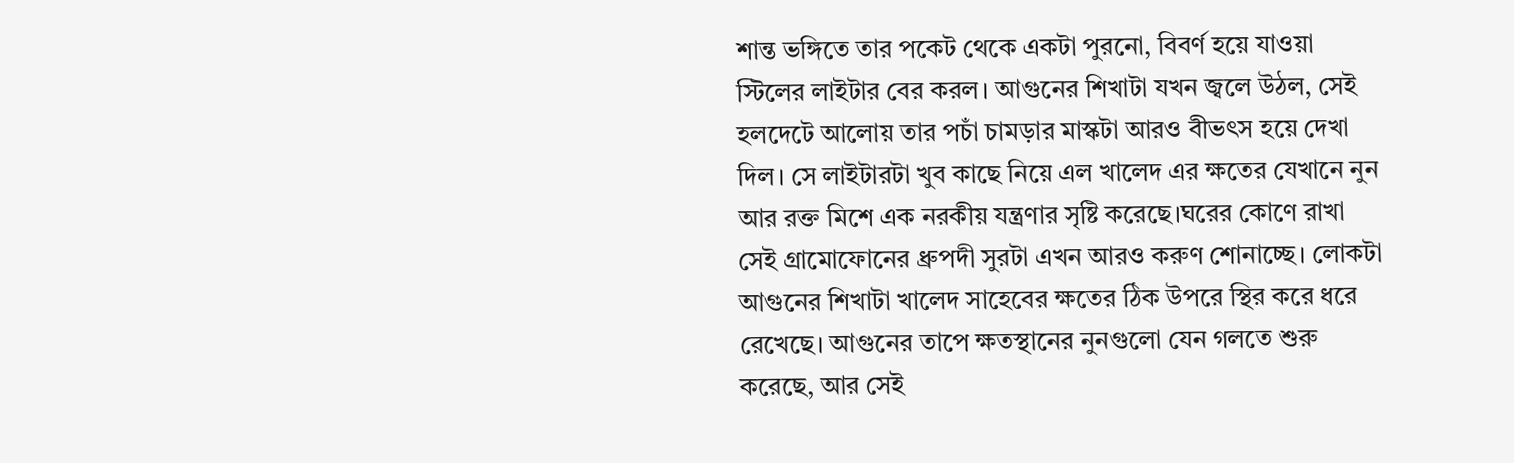শান্ত ভঙ্গিতে তার পকেট থেকে একটা পুরনো, বিবর্ণ হয়ে যাওয়া স্টিলের লাইটার বের করল। আগুনের শিখাটা যখন জ্বলে উঠল, সেই হলদেটে আলোয় তার পচাঁ চামড়ার মাস্কটা আরও বীভৎস হয়ে দেখা দিল। সে লাইটারটা খুব কাছে নিয়ে এল খালেদ এর ক্ষতের যেখানে নুন আর রক্ত মিশে এক নরকীয় যন্ত্রণার সৃষ্টি করেছে।ঘরের কোণে রাখা সেই গ্রামোফোনের ধ্রুপদী সুরটা এখন আরও করুণ শোনাচ্ছে। লোকটা আগুনের শিখাটা খালেদ সাহেবের ক্ষতের ঠিক উপরে স্থির করে ধরে রেখেছে। আগুনের তাপে ক্ষতস্থানের নুনগুলো যেন গলতে শুরু করেছে, আর সেই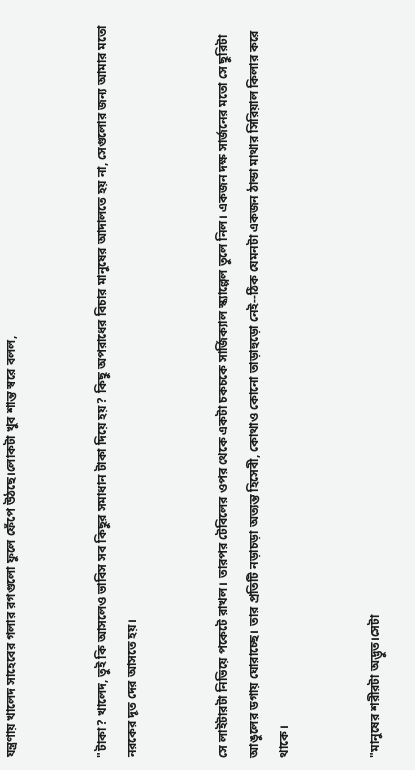যন্ত্রণায় খালেদ সাহেবের গলার রগগুলো ফুলে ফেঁপে উঠছে।লোকটা খুব শান্ত স্বরে বলল,


"টাকা? খালেদ, তুই কি আসলেও ভাবিস সব কিছুর সমাধান টাকা দিয়ে হয়? কিছু অপরাধের বিচার মানুষের আদালতে হয় না, সেগুলোর জন্য আমার মতো নরকের দূত দের আসতে হয়।


সে লাইটারটা নিভিয়ে পকেটে রাখল। তারপর টেবিলের ওপর থেকে একটা চকচকে সার্জিক্যাল স্ক্যাল্পেল তুলে নিল। একজন দক্ষ সার্জনের মতো সে ছুরিটা আঙুলের ডগায় ঘোরাচ্ছে। তার প্রতিটি নড়াচড়া অত্যন্ত হিসেবী, কোথাও কোনো তাড়াহুড়ো নেই--ঠিক যেমনটা একজন ঠান্ডা মাথার সিরিয়াল কিলার করে থাকে।


"মানুষের শরীরটা অদ্ভুত।সেটা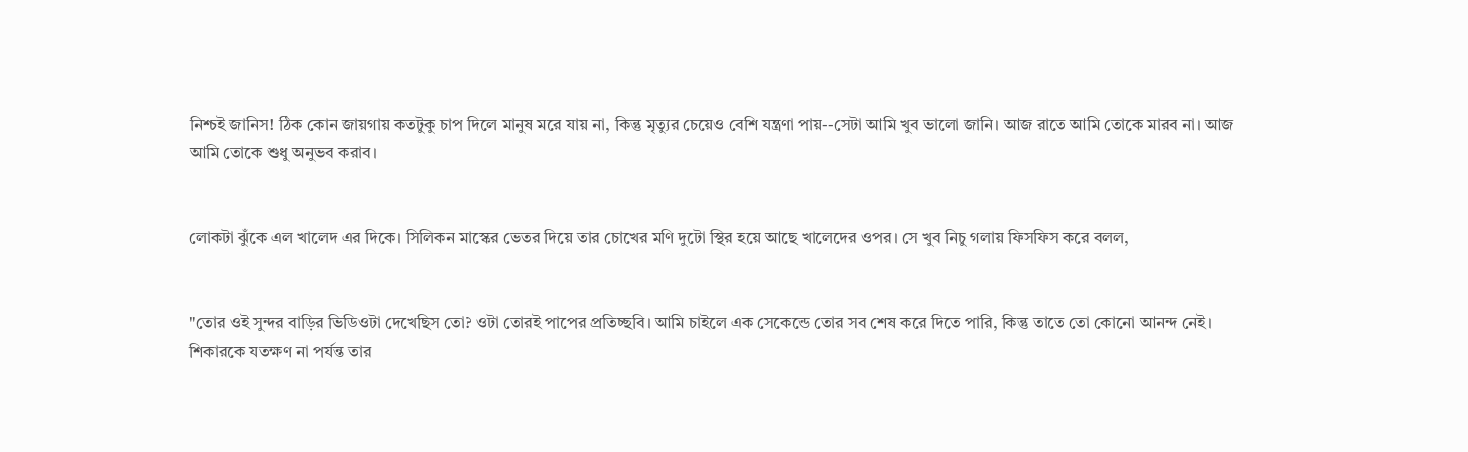নিশ্চই জানিস! ঠিক কোন জায়গায় কতটুকু চাপ দিলে মানুষ মরে যায় না, কিন্তু মৃত্যুর চেয়েও বেশি যন্ত্রণা পায়--সেটা আমি খুব ভালো জানি। আজ রাতে আমি তোকে মারব না। আজ আমি তোকে শুধু অনুভব করাব।


লোকটা ঝুঁকে এল খালেদ এর দিকে। সিলিকন মাস্কের ভেতর দিয়ে তার চোখের মণি দুটো স্থির হয়ে আছে খালেদের ওপর। সে খুব নিচু গলায় ফিসফিস করে বলল,


"তোর ওই সুন্দর বাড়ির ভিডিওটা দেখেছিস তো? ওটা তোরই পাপের প্রতিচ্ছবি। আমি চাইলে এক সেকেন্ডে তোর সব শেষ করে দিতে পারি, কিন্তু তাতে তো কোনো আনন্দ নেই। শিকারকে যতক্ষণ না পর্যন্ত তার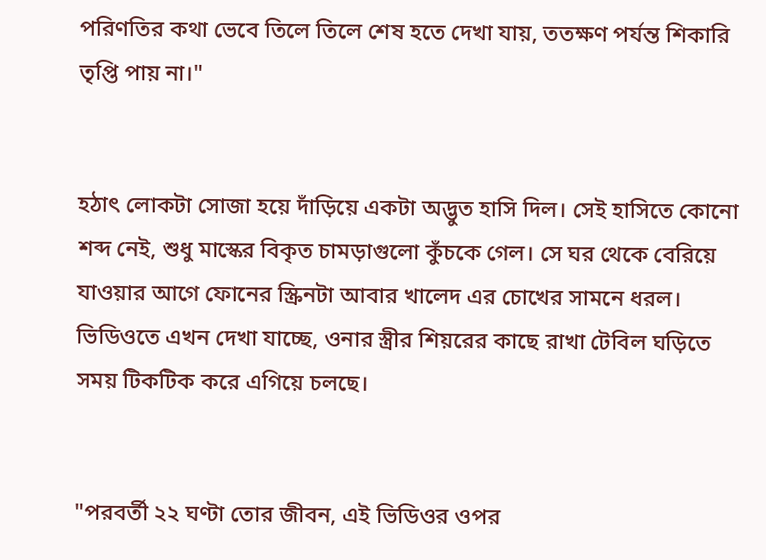পরিণতির কথা ভেবে তিলে তিলে শেষ হতে দেখা যায়, ততক্ষণ পর্যন্ত শিকারি তৃপ্তি পায় না।"


হঠাৎ লোকটা সোজা হয়ে দাঁড়িয়ে একটা অদ্ভুত হাসি দিল। সেই হাসিতে কোনো শব্দ নেই, শুধু মাস্কের বিকৃত চামড়াগুলো কুঁচকে গেল। সে ঘর থেকে বেরিয়ে যাওয়ার আগে ফোনের স্ক্রিনটা আবার খালেদ এর চোখের সামনে ধরল। ভিডিওতে এখন দেখা যাচ্ছে, ওনার স্ত্রীর শিয়রের কাছে রাখা টেবিল ঘড়িতে সময় টিকটিক করে এগিয়ে চলছে।


"পরবর্তী ২২ ঘণ্টা তোর জীবন, এই ভিডিওর ওপর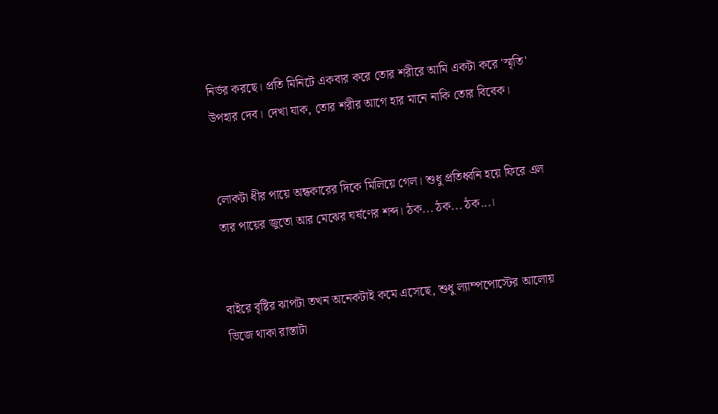নির্ভর করছে। প্রতি মিনিটে একবার করে তোর শরীরে আমি একটা করে 'স্মৃতি' উপহার দেব। দেখা যাক, তোর শরীর আগে হার মানে নাকি তোর বিবেক।


লোকটা ধীর পায়ে অন্ধকারের দিকে মিলিয়ে গেল। শুধু প্রতিধ্বনি হয়ে ফিরে এল তার পায়ের জুতো আর মেঝের ঘর্ষণের শব্দ। ঠক... ঠক... ঠক...।


বাইরে বৃষ্টির ঝাপটা তখন অনেকটাই কমে এসেছে, শুধু ল্যাম্পপোস্টের আলোয় ভিজে থাকা রাস্তাটা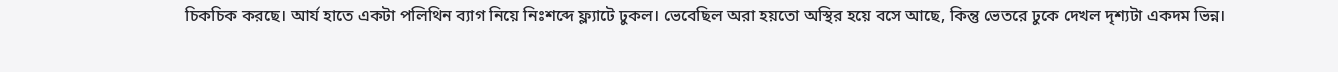চিকচিক করছে। আর্য হাতে একটা পলিথিন ব্যাগ নিয়ে নিঃশব্দে ফ্ল্যাটে ঢুকল। ভেবেছিল অরা হয়তো অস্থির হয়ে বসে আছে, কিন্তু ভেতরে ঢুকে দেখল দৃশ্যটা একদম ভিন্ন।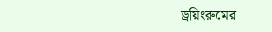ড্রয়িংরুমের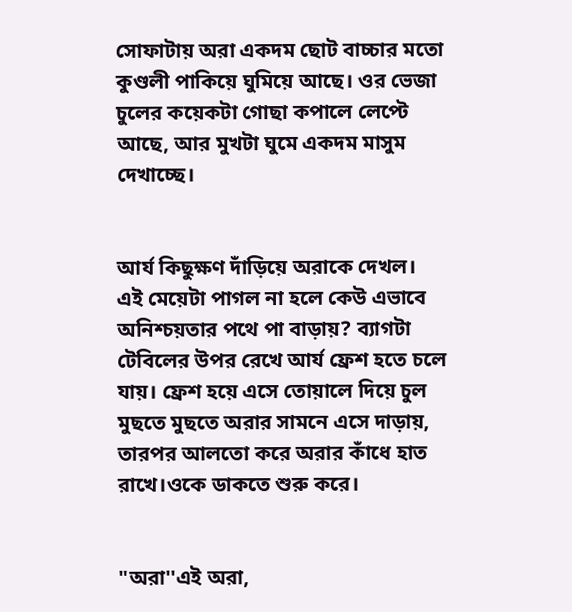সোফাটায় অরা একদম ছোট বাচ্চার মতো কুণ্ডলী পাকিয়ে ঘুমিয়ে আছে। ওর ভেজা চুলের কয়েকটা গোছা কপালে লেপ্টে আছে, আর মুখটা ঘুমে একদম মাসুম দেখাচ্ছে।


আর্য কিছুক্ষণ দাঁড়িয়ে অরাকে দেখল। এই মেয়েটা পাগল না হলে কেউ এভাবে অনিশ্চয়তার পথে পা বাড়ায়? ব্যাগটা টেবিলের উপর রেখে আর্য ফ্রেশ হতে চলে যায়। ফ্রেশ হয়ে এসে তোয়ালে দিয়ে চুল মুছতে মুছতে অরার সামনে এসে দাড়ায়, তারপর আলতো করে অরার কাঁধে হাত রাখে।ওকে ডাকতে শুরু করে।


"অরা''এই অরা,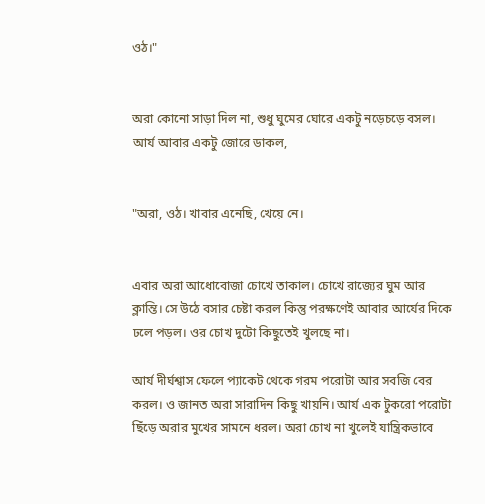ওঠ।"


অরা কোনো সাড়া দিল না, শুধু ঘুমের ঘোরে একটু নড়েচড়ে বসল। আর্য আবার একটু জোরে ডাকল,


"অরা, ওঠ। খাবার এনেছি, খেয়ে নে।


এবার অরা আধোবোজা চোখে তাকাল। চোখে রাজ্যের ঘুম আর ক্লান্তি। সে উঠে বসার চেষ্টা করল কিন্তু পরক্ষণেই আবার আর্যের দিকে ঢলে পড়ল। ওর চোখ দুটো কিছুতেই খুলছে না।

আর্য দীর্ঘশ্বাস ফেলে প্যাকেট থেকে গরম পরোটা আর সবজি বের করল। ও জানত অরা সারাদিন কিছু খায়নি। আর্য এক টুকরো পরোটা ছিঁড়ে অরার মুখের সামনে ধরল। অরা চোখ না খুলেই যান্ত্রিকভাবে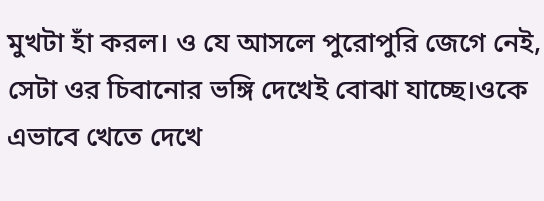মুখটা হাঁ করল। ও যে আসলে পুরোপুরি জেগে নেই, সেটা ওর চিবানোর ভঙ্গি দেখেই বোঝা যাচ্ছে।ওকে এভাবে খেতে দেখে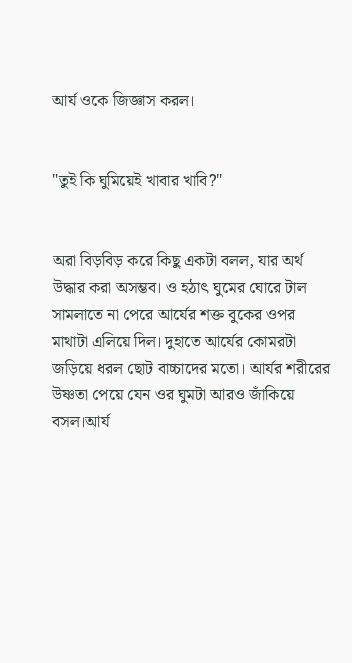আর্য ওকে জিজ্ঞাস করল।


"তুই কি ঘুমিয়েই খাবার খাবি?"


অরা বিড়বিড় করে কিছু একটা বলল, যার অর্থ উদ্ধার করা অসম্ভব। ও হঠাৎ ঘুমের ঘোরে টাল সামলাতে না পেরে আর্যের শক্ত বুকের ওপর মাথাটা এলিয়ে দিল। দুহাতে আর্যের কোমরটা জড়িয়ে ধরল ছোট বাচ্চাদের মতো। আর্যর শরীরের উষ্ণতা পেয়ে যেন ওর ঘুমটা আরও জাঁকিয়ে বসল।আর্য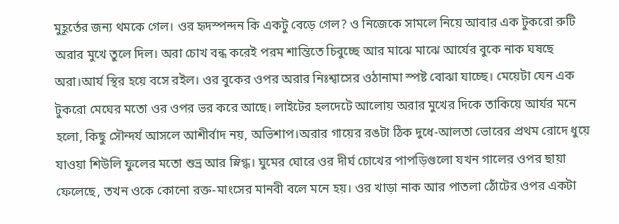মুহূর্তের জন্য থমকে গেল। ওর হৃদস্পন্দন কি একটু বেড়ে গেল? ও নিজেকে সামলে নিয়ে আবার এক টুকরো রুটি অরার মুখে তুলে দিল। অরা চোখ বন্ধ করেই পরম শান্তিতে চিবুচ্ছে আর মাঝে মাঝে আর্যের বুকে নাক ঘষছে অরা।আর্য স্থির হয়ে বসে রইল। ওর বুকের ওপর অরার নিঃশ্বাসের ওঠানামা স্পষ্ট বোঝা যাচ্ছে। মেয়েটা যেন এক টুকরো মেঘের মতো ওর ওপর ভর করে আছে। লাইটের হলদেটে আলোয় অরার মুখের দিকে তাকিয়ে আর্যর মনে হলো, কিছু সৌন্দর্য আসলে আশীর্বাদ নয়, অভিশাপ।অরার গায়ের রঙটা ঠিক দুধে-আলতা ভোরের প্রথম রোদে ধুয়ে যাওয়া শিউলি ফুলের মতো শুভ্র আর স্নিগ্ধ। ঘুমের ঘোরে ওর দীর্ঘ চোখের পাপড়িগুলো যখন গালের ওপর ছায়া ফেলেছে, তখন ওকে কোনো রক্ত-মাংসের মানবী বলে মনে হয়। ওর খাড়া নাক আর পাতলা ঠোঁটের ওপর একটা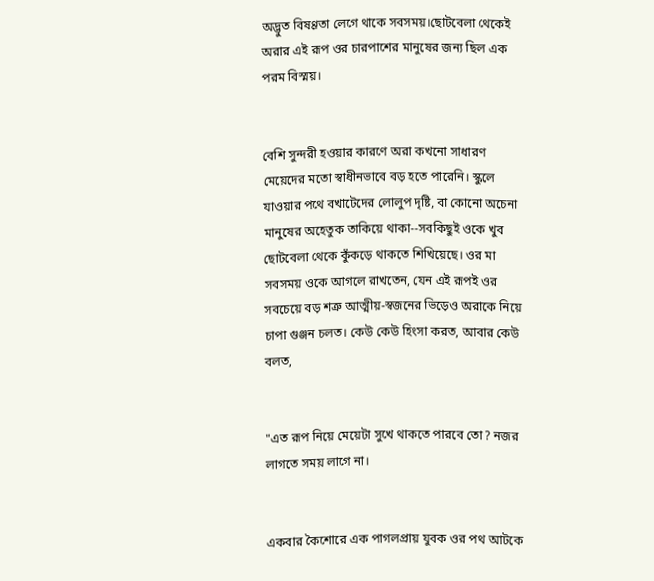অদ্ভুত বিষণ্ণতা লেগে থাকে সবসময়।ছোটবেলা থেকেই অরার এই রূপ ওর চারপাশের মানুষের জন্য ছিল এক পরম বিস্ময়।


বেশি সুন্দরী হওয়ার কারণে অরা কখনো সাধারণ মেয়েদের মতো স্বাধীনভাবে বড় হতে পারেনি। স্কুলে যাওয়ার পথে বখাটেদের লোলুপ দৃষ্টি, বা কোনো অচেনা মানুষের অহেতুক তাকিয়ে থাকা--সবকিছুই ওকে খুব ছোটবেলা থেকে কুঁকড়ে থাকতে শিখিয়েছে। ওর মা সবসময় ওকে আগলে রাখতেন, যেন এই রূপই ওর সবচেয়ে বড় শত্রু আত্মীয়-স্বজনের ভিড়েও অরাকে নিয়ে চাপা গুঞ্জন চলত। কেউ কেউ হিংসা করত, আবার কেউ বলত,


"এত রূপ নিয়ে মেয়েটা সুখে থাকতে পারবে তো? নজর লাগতে সময় লাগে না।


একবার কৈশোরে এক পাগলপ্রায় যুবক ওর পথ আটকে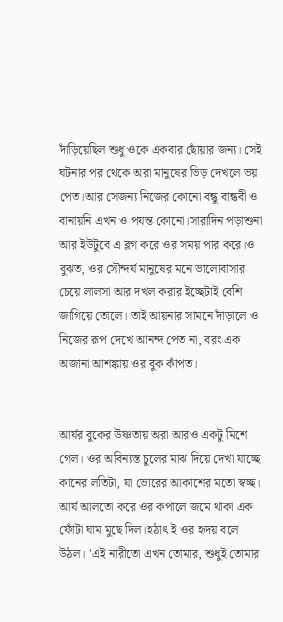দাঁড়িয়েছিল শুধু ওকে একবার ছোঁয়ার জন্য। সেই ঘটনার পর থেকে অরা মানুষের ভিড় দেখলে ভয় পেত।আর সেজন্য নিজের কোনো বন্ধু বান্ধবী ও বানায়নি এখন ও পযন্ত কোনো।সারাদিন পড়াশুনা আর ইউটুবে এ ব্লগ করে ওর সময় পার করে।ও বুঝত, ওর সৌন্দর্য মানুষের মনে ভালোবাসার চেয়ে লালসা আর দখল করার ইচ্ছেটাই বেশি জাগিয়ে তোলে। তাই আয়নার সামনে দাঁড়ালে ও নিজের রূপ দেখে আনন্দ পেত না, বরং এক অজানা আশঙ্কায় ওর বুক কাঁপত।


আর্যর বুকের উষ্ণতায় অরা আরও একটু মিশে গেল। ওর অবিন্যস্ত চুলের মাঝ দিয়ে দেখা যাচ্ছে কানের লতিটা, যা ভোরের আকাশের মতো স্বচ্ছ। আর্য আলতো করে ওর কপালে জমে থাকা এক ফোঁটা ঘাম মুছে দিল।হঠাৎ ই ওর হৃদয় বলে উঠল। 'এই নারীতো এখন তোমার, শুধুই তোমার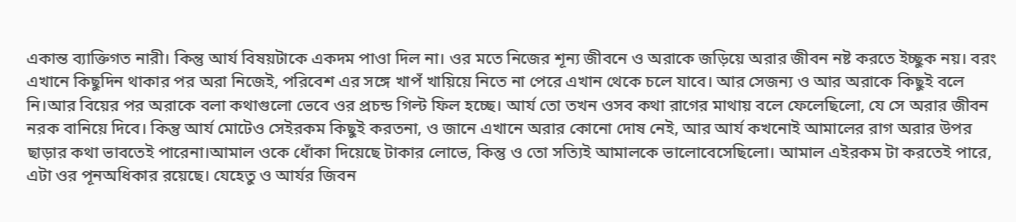একান্ত ব্যাক্তিগত নারী। কিন্তু আর্য বিষয়টাকে একদম পাওা দিল না। ওর মতে নিজের শূন্য জীবনে ও অরাকে জড়িয়ে অরার জীবন নষ্ট করতে ইচ্ছুক নয়। বরং এখানে কিছুদিন থাকার পর অরা নিজেই, পরিবেশ এর সঙ্গে খাপঁ খায়িয়ে নিতে না পেরে এখান থেকে চলে যাবে। আর সেজন্য ও আর অরাকে কিছুই বলে নি।আর বিয়ের পর অরাকে বলা কথাগুলো ভেবে ওর প্রচন্ড গিল্ট ফিল হচ্ছে। আর্য তো তখন ওসব কথা রাগের মাথায় বলে ফেলেছিলো, যে সে অরার জীবন নরক বানিয়ে দিবে। কিন্তু আর্য মোটেও সেইরকম কিছুই করতনা, ও জানে এখানে অরার কোনো দোষ নেই, আর আর্য কখনোই আমালের রাগ অরার উপর ছাড়ার কথা ভাবতেই পারেনা।আমাল ওকে ধোঁকা দিয়েছে টাকার লোভে, কিন্তু ও তো সত্যিই আমালকে ভালোবেসেছিলো। আমাল এইরকম টা করতেই পারে, এটা ওর পূনঅধিকার রয়েছে। যেহেতু ও আর্যর জিবন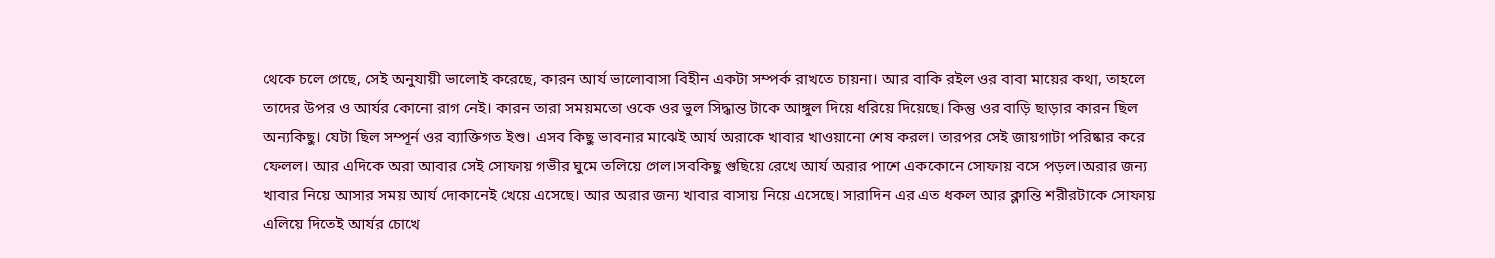থেকে চলে গেছে, সেই অনুযায়ী ভালোই করেছে, কারন আর্য ভালোবাসা বিহীন একটা সম্পর্ক রাখতে চায়না। আর বাকি রইল ওর বাবা মায়ের কথা, তাহলে তাদের উপর ও আর্যর কোনো রাগ নেই। কারন তারা সময়মতো ওকে ওর ভুল সিদ্ধান্ত টাকে আঙ্গুল দিয়ে ধরিয়ে দিয়েছে। কিন্তু ওর বাড়ি ছাড়ার কারন ছিল অন্যকিছু। যেটা ছিল সম্পূর্ন ওর ব্যাক্তিগত ইশু। এসব কিছু ভাবনার মাঝেই আর্য অরাকে খাবার খাওয়ানো শেষ করল। তারপর সেই জায়গাটা পরিষ্কার করে ফেলল। আর এদিকে অরা আবার সেই সোফায় গভীর ঘুমে তলিয়ে গেল।সবকিছু গুছিয়ে রেখে আর্য অরার পাশে এককোনে সোফায় বসে পড়ল।অরার জন্য খাবার নিয়ে আসার সময় আর্য দোকানেই খেয়ে এসেছে। আর অরার জন্য খাবার বাসায় নিয়ে এসেছে। সারাদিন এর এত ধকল আর ক্লান্তি শরীরটাকে সোফায় এলিয়ে দিতেই আর্যর চোখে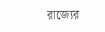রাজ্যের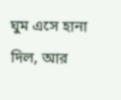ঘুম এসে হানা দিল, আর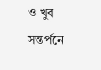ও খুব সন্তর্পনে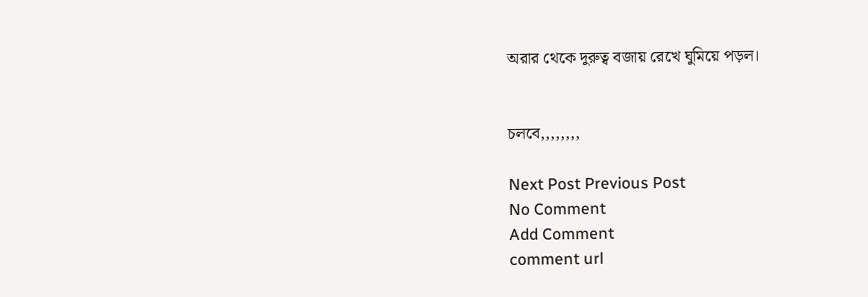অরার থেকে দুরুত্ব বজায় রেখে ঘুমিয়ে পড়ল।


চলবে,,,,,,,,

Next Post Previous Post
No Comment
Add Comment
comment url